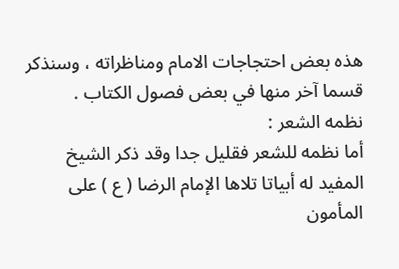هذه بعض احتجاجات الامام ومناظراته ، وسنذكر قسما آخر منها في بعض فصول الكتاب .
نظمه الشعر :
أما نظمه للشعر فقليل جدا وقد ذكر الشيخ المفيد له أبياتا تلاها الإمام الرضا ( ع ) على المأمون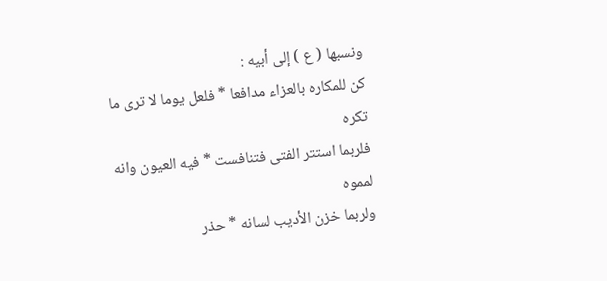ونسبها ( ع ) إلى أبيه :
كن للمكاره بالعزاء مدافعا * فلعل يوما لا ترى ما تكره
فلربما استتر الفتى فتنافست * فيه العيون وانه لمموه
ولربما خزن الأديب لسانه * حذر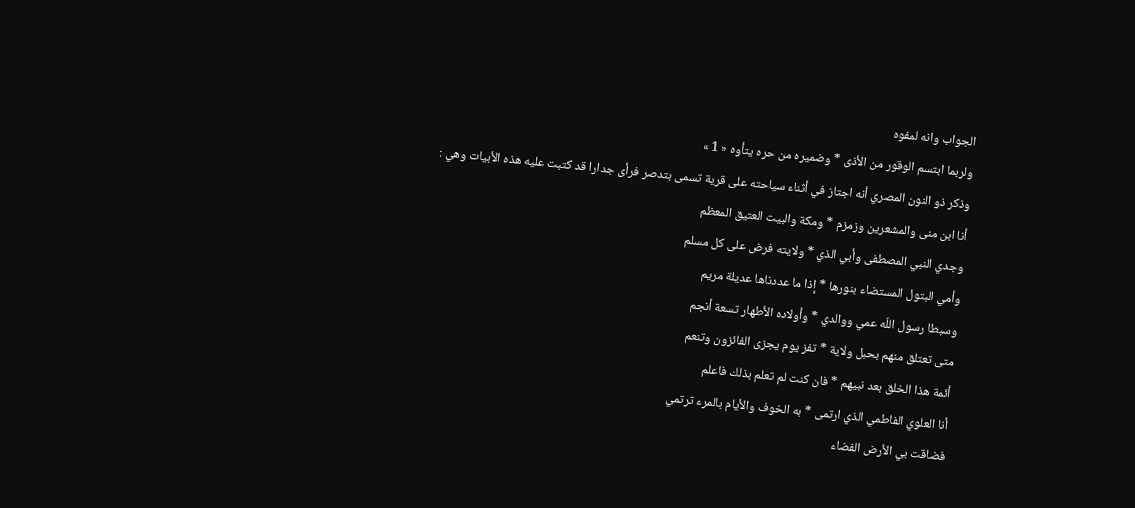الجواب وانه لمفوه
ولربما ابتسم الوقور من الأذى * وضميره من حره يتأوه « 1 »
وذكر ذو النون المصري أنه اجتاز في أثناء سياحته على قرية تسمى بتدصر فرأى جدارا قد كتبت عليه هذه الأبيات وهي :
أنا ابن منى والمشعرين وزمزم * ومكة والبيت العتيق المعظم
وجدي النبي المصطفى وأبي الذي * ولايته فرض على كل مسلم
وأمي البتول المستضاء بنورها * إذا ما عددناها عديلة مريم
وسبطا رسول اللّه عمي ووالدي * وأولاده الأطهار تسعة أنجم
متى تعتلق منهم بحبل ولاية * تفز يوم يجزى الفائزون وتنعم
أئمة هذا الخلق بعد نبيهم * فان كنت لم تعلم بذلك فاعلم
أنا العلوي الفاطمي الذي ارتمى * به الخوف والأيام بالمرء ترتمي
فضاقت بي الأرض الفضاء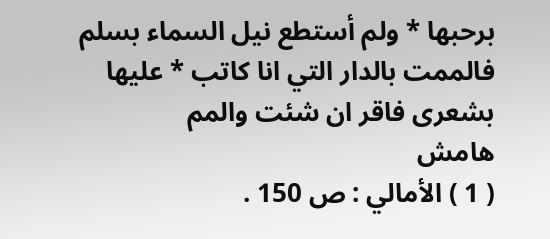برحبها * ولم أستطع نيل السماء بسلم
فالممت بالدار التي انا كاتب * عليها بشعرى فاقر ان شئت والمم
هامش
( 1 ) الأمالي : ص 150 .